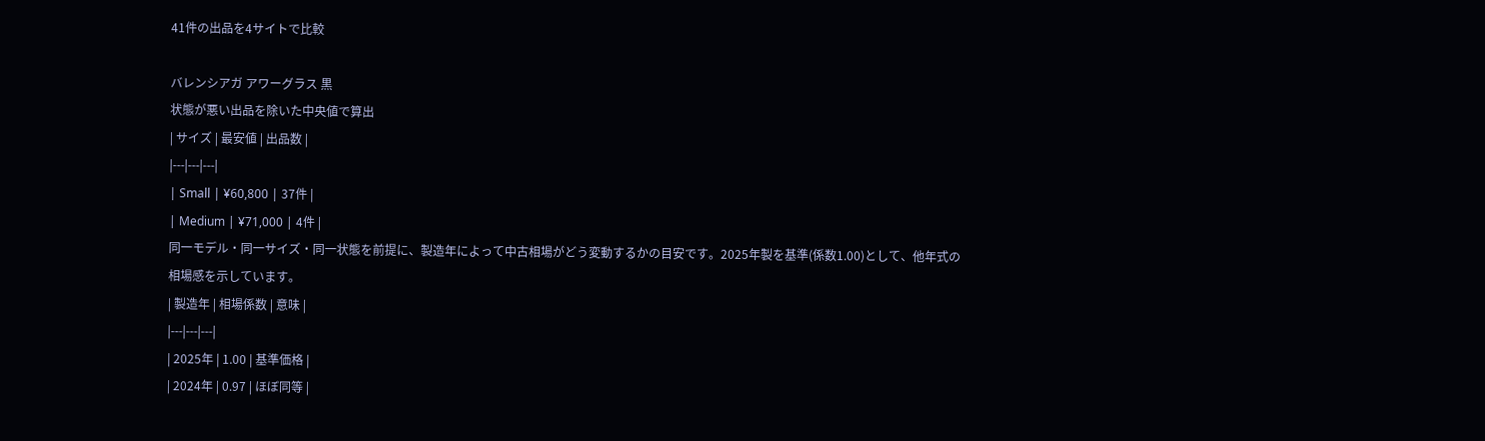41件の出品を4サイトで比較

バレンシアガ アワーグラス 黒
状態が悪い出品を除いた中央値で算出
| サイズ | 最安値 | 出品数 |
|---|---|---|
| Small | ¥60,800 | 37件 |
| Medium | ¥71,000 | 4件 |
同一モデル・同一サイズ・同一状態を前提に、製造年によって中古相場がどう変動するかの目安です。2025年製を基準(係数1.00)として、他年式の相場感を示しています。
| 製造年 | 相場係数 | 意味 |
|---|---|---|
| 2025年 | 1.00 | 基準価格 |
| 2024年 | 0.97 | ほぼ同等 |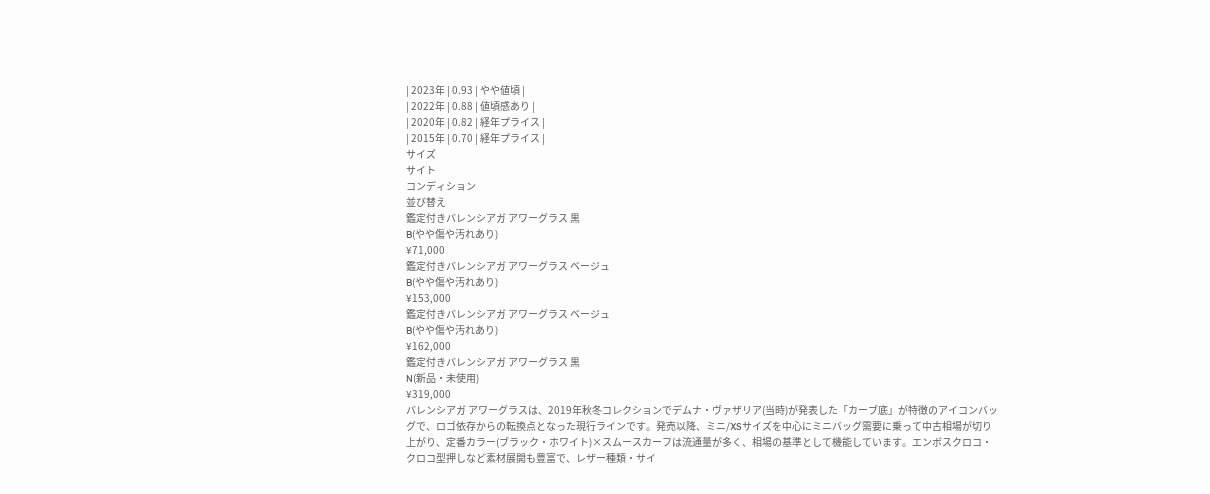| 2023年 | 0.93 | やや値頃 |
| 2022年 | 0.88 | 値頃感あり |
| 2020年 | 0.82 | 経年プライス |
| 2015年 | 0.70 | 経年プライス |
サイズ
サイト
コンディション
並び替え
鑑定付きバレンシアガ アワーグラス 黒
B(やや傷や汚れあり)
¥71,000
鑑定付きバレンシアガ アワーグラス ベージュ
B(やや傷や汚れあり)
¥153,000
鑑定付きバレンシアガ アワーグラス ベージュ
B(やや傷や汚れあり)
¥162,000
鑑定付きバレンシアガ アワーグラス 黒
N(新品・未使用)
¥319,000
バレンシアガ アワーグラスは、2019年秋冬コレクションでデムナ・ヴァザリア(当時)が発表した「カーブ底」が特徴のアイコンバッグで、ロゴ依存からの転換点となった現行ラインです。発売以降、ミニ/XSサイズを中心にミニバッグ需要に乗って中古相場が切り上がり、定番カラー(ブラック・ホワイト)×スムースカーフは流通量が多く、相場の基準として機能しています。エンボスクロコ・クロコ型押しなど素材展開も豊富で、レザー種類・サイ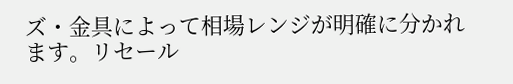ズ・金具によって相場レンジが明確に分かれます。リセール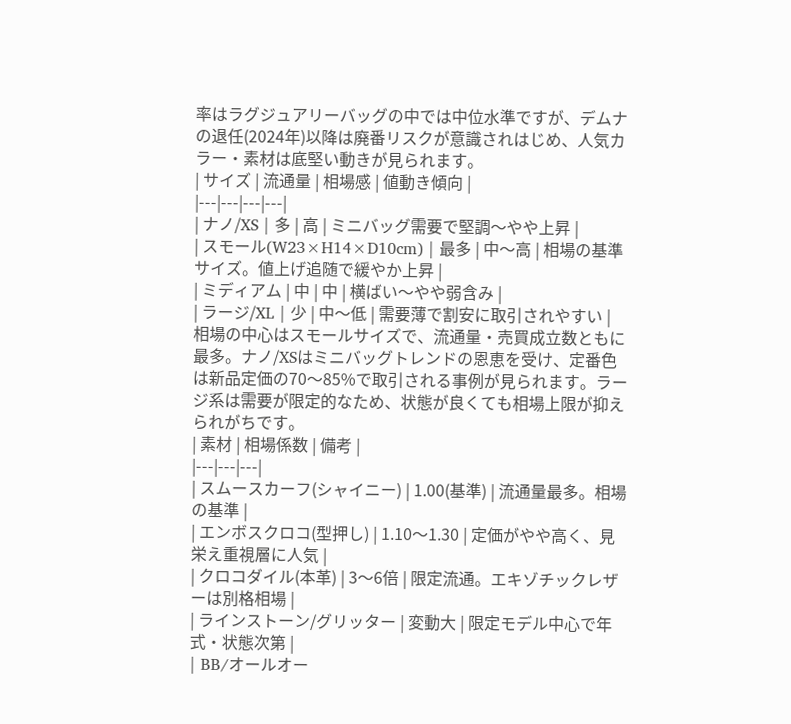率はラグジュアリーバッグの中では中位水準ですが、デムナの退任(2024年)以降は廃番リスクが意識されはじめ、人気カラー・素材は底堅い動きが見られます。
| サイズ | 流通量 | 相場感 | 値動き傾向 |
|---|---|---|---|
| ナノ/XS | 多 | 高 | ミニバッグ需要で堅調〜やや上昇 |
| スモール(W23×H14×D10cm) | 最多 | 中〜高 | 相場の基準サイズ。値上げ追随で緩やか上昇 |
| ミディアム | 中 | 中 | 横ばい〜やや弱含み |
| ラージ/XL | 少 | 中〜低 | 需要薄で割安に取引されやすい |
相場の中心はスモールサイズで、流通量・売買成立数ともに最多。ナノ/XSはミニバッグトレンドの恩恵を受け、定番色は新品定価の70〜85%で取引される事例が見られます。ラージ系は需要が限定的なため、状態が良くても相場上限が抑えられがちです。
| 素材 | 相場係数 | 備考 |
|---|---|---|
| スムースカーフ(シャイニー) | 1.00(基準) | 流通量最多。相場の基準 |
| エンボスクロコ(型押し) | 1.10〜1.30 | 定価がやや高く、見栄え重視層に人気 |
| クロコダイル(本革) | 3〜6倍 | 限定流通。エキゾチックレザーは別格相場 |
| ラインストーン/グリッター | 変動大 | 限定モデル中心で年式・状態次第 |
| BB/オールオー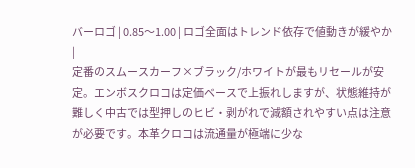バーロゴ | 0.85〜1.00 | ロゴ全面はトレンド依存で値動きが緩やか |
定番のスムースカーフ×ブラック/ホワイトが最もリセールが安定。エンボスクロコは定価ベースで上振れしますが、状態維持が難しく中古では型押しのヒビ・剥がれで減額されやすい点は注意が必要です。本革クロコは流通量が極端に少な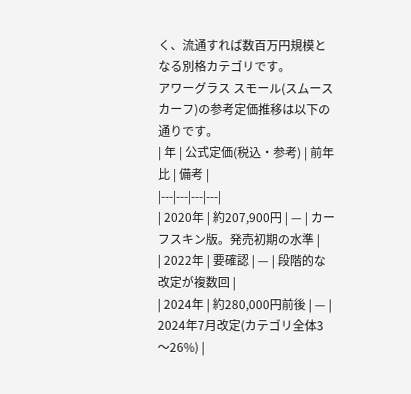く、流通すれば数百万円規模となる別格カテゴリです。
アワーグラス スモール(スムースカーフ)の参考定価推移は以下の通りです。
| 年 | 公式定価(税込・参考) | 前年比 | 備考 |
|---|---|---|---|
| 2020年 | 約207,900円 | — | カーフスキン版。発売初期の水準 |
| 2022年 | 要確認 | — | 段階的な改定が複数回 |
| 2024年 | 約280,000円前後 | — | 2024年7月改定(カテゴリ全体3〜26%) |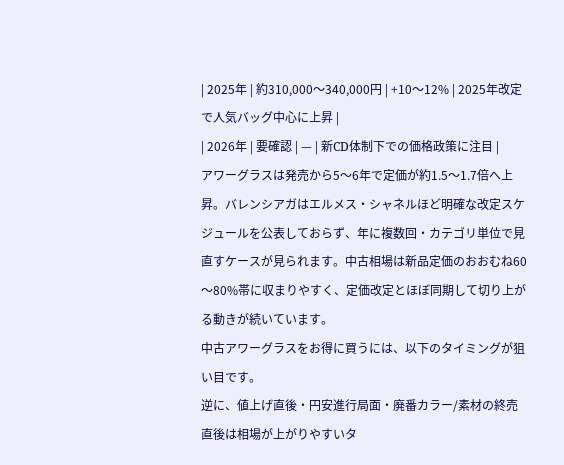| 2025年 | 約310,000〜340,000円 | +10〜12% | 2025年改定で人気バッグ中心に上昇 |
| 2026年 | 要確認 | — | 新CD体制下での価格政策に注目 |
アワーグラスは発売から5〜6年で定価が約1.5〜1.7倍へ上昇。バレンシアガはエルメス・シャネルほど明確な改定スケジュールを公表しておらず、年に複数回・カテゴリ単位で見直すケースが見られます。中古相場は新品定価のおおむね60〜80%帯に収まりやすく、定価改定とほぼ同期して切り上がる動きが続いています。
中古アワーグラスをお得に買うには、以下のタイミングが狙い目です。
逆に、値上げ直後・円安進行局面・廃番カラー/素材の終売直後は相場が上がりやすいタ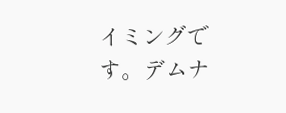イミングです。デムナ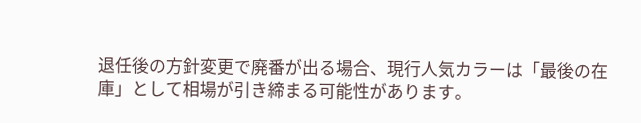退任後の方針変更で廃番が出る場合、現行人気カラーは「最後の在庫」として相場が引き締まる可能性があります。